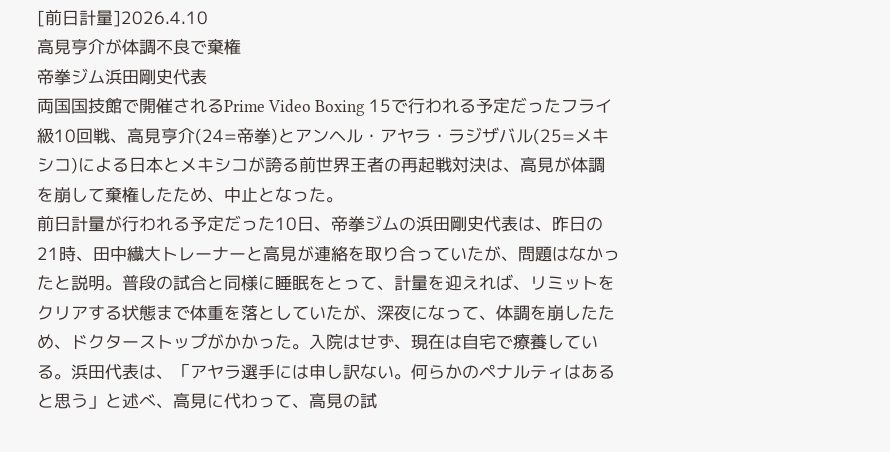[前日計量]2026.4.10
高見亨介が体調不良で棄権
帝拳ジム浜田剛史代表
両国国技館で開催されるPrime Video Boxing 15で行われる予定だったフライ級10回戦、高見亨介(24=帝拳)とアンヘル・アヤラ・ラジザバル(25=メキシコ)による日本とメキシコが誇る前世界王者の再起戦対決は、高見が体調を崩して棄権したため、中止となった。
前日計量が行われる予定だった10日、帝拳ジムの浜田剛史代表は、昨日の21時、田中繊大トレーナーと高見が連絡を取り合っていたが、問題はなかったと説明。普段の試合と同様に睡眠をとって、計量を迎えれば、リミットをクリアする状態まで体重を落としていたが、深夜になって、体調を崩したため、ドクターストップがかかった。入院はせず、現在は自宅で療養している。浜田代表は、「アヤラ選手には申し訳ない。何らかのペナルティはあると思う」と述べ、高見に代わって、高見の試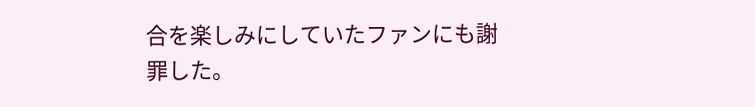合を楽しみにしていたファンにも謝罪した。